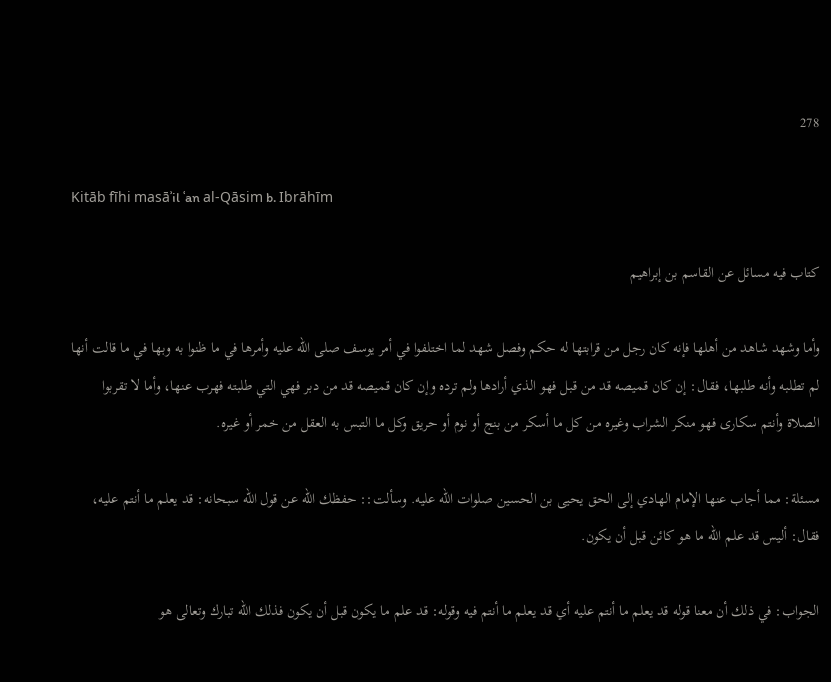278

Kitāb fīhi masāʾil ʿan al-Qāsim b. Ibrāhīm

كتاب فيه مسائل عن القاسم بن إبراهيم

وأما وشهد شاهد من أهلها فإنه كان رجل من قرابتها له حكم وفصل شهد لما اختلفوا في أمر يوسف صلى الله عليه وأمرها في ما ظنوا به وبها في ما قالت أنها لم تطلبه وأنه طلبها، فقال: إن كان قميصه قد من قبل فهو الذي أرادها ولم ترده وإن كان قميصه قد من دبر فهي التي طلبته فهرب عنها، وأما لا تقربوا الصلاة وأنتم سكارى فهو منكر الشراب وغيره من كل ما أسكر من بنج أو نوم أو حريق وكل ما التبس به العقل من خمر أو غيره.

مسئلة: مما أجاب عنها الإمام الهادي إلى الحق يحيى بن الحسين صلوات الله عليه. وسألت:: حفظك الله عن قول الله سبحانه: قد يعلم ما أنتم عليه، فقال: أليس قد علم الله ما هو كائن قبل أن يكون.

الجواب: في ذلك أن معنا قوله قد يعلم ما أنتم عليه أي قد يعلم ما أنتم فيه وقوله: قد علم ما يكون قبل أن يكون فذلك الله تبارك وتعالى هو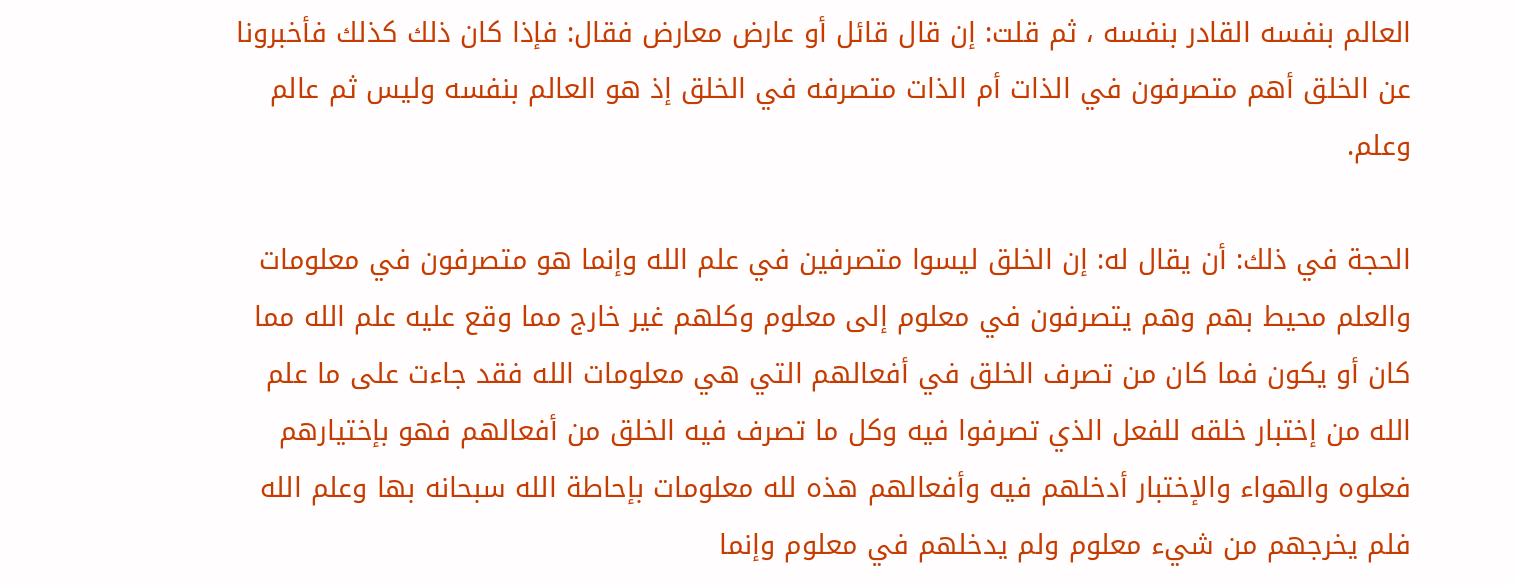العالم بنفسه القادر بنفسه ، ثم قلت: إن قال قائل أو عارض معارض فقال: فإذا كان ذلك كذلك فأخبرونا عن الخلق أهم متصرفون في الذات أم الذات متصرفه في الخلق إذ هو العالم بنفسه وليس ثم عالم وعلم.

الحجة في ذلك: أن يقال له: إن الخلق ليسوا متصرفين في علم الله وإنما هو متصرفون في معلومات والعلم محيط بهم وهم يتصرفون في معلوم إلى معلوم وكلهم غير خارج مما وقع عليه علم الله مما كان أو يكون فما كان من تصرف الخلق في أفعالهم التي هي معلومات الله فقد جاءت على ما علم الله من إختبار خلقه للفعل الذي تصرفوا فيه وكل ما تصرف فيه الخلق من أفعالهم فهو بإختيارهم فعلوه والهواء والإختبار أدخلهم فيه وأفعالهم هذه لله معلومات بإحاطة الله سبحانه بها وعلم الله فلم يخرجهم من شيء معلوم ولم يدخلهم في معلوم وإنما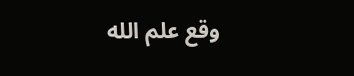وقع علم الله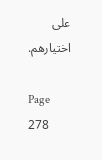على اختيارهم.

Page 278